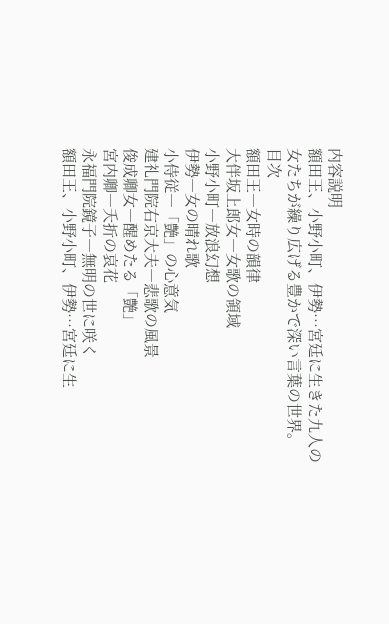内容説明
額田王、小野小町、伊勢…宮廷に生きた九人の女たちが繰り広げる豊かで深い言葉の世界。
目次
額田王―女時の韻律
大伴坂上郎女―女歌の領域
小野小町―放浪幻想
伊勢―女の晴れ歌
小侍従―「艶」の心意気
建礼門院右京大夫―悲歌の風景
俊成卿女―醒めたる「艶」
宮内卿―夭折の哀花
永福門院鏡子―無明の世に咲く
額田王、小野小町、伊勢…宮廷に生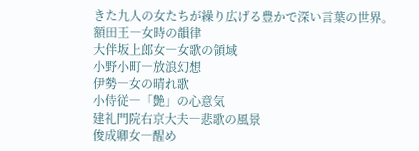きた九人の女たちが繰り広げる豊かで深い言葉の世界。
額田王―女時の韻律
大伴坂上郎女―女歌の領域
小野小町―放浪幻想
伊勢―女の晴れ歌
小侍従―「艶」の心意気
建礼門院右京大夫―悲歌の風景
俊成卿女―醒め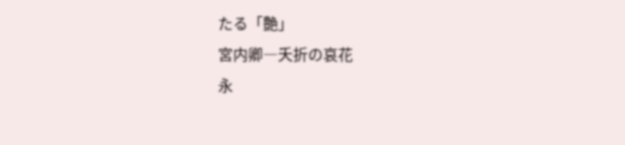たる「艶」
宮内卿―夭折の哀花
永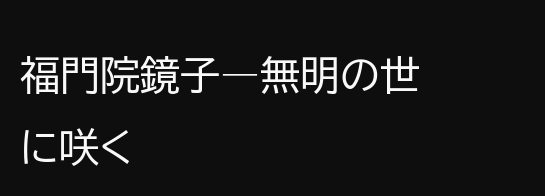福門院鏡子―無明の世に咲く